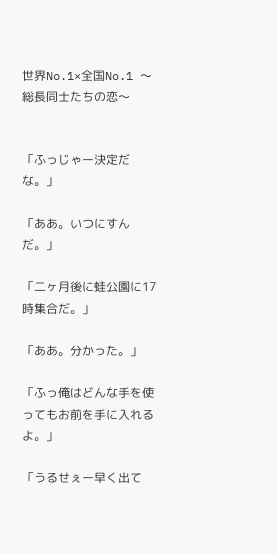世界No.1×全国No.1 〜総長同士たちの恋〜


「ふっじゃー決定だな。」

「ああ。いつにすんだ。」

「二ヶ月後に蛙公園に17時集合だ。」

「ああ。分かった。」

「ふっ俺はどんな手を使ってもお前を手に入れるよ。」

「うるせぇー早く出て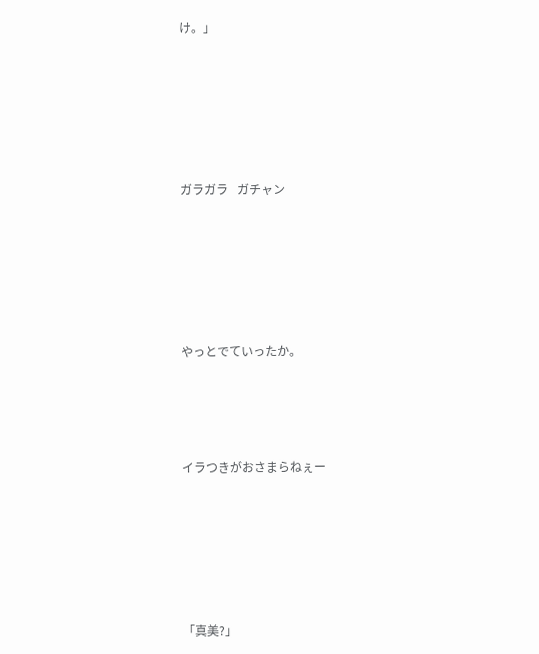け。」






ガラガラ   ガチャン






やっとでていったか。




イラつきがおさまらねぇー






「真美?」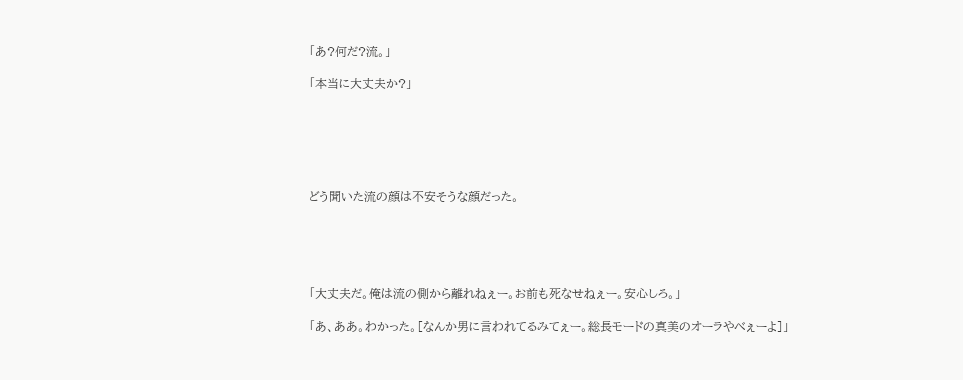「あ?何だ?流。」

「本当に大丈夫か?」






どう聞いた流の顔は不安そうな顔だった。





「大丈夫だ。俺は流の側から離れねぇー。お前も死なせねぇー。安心しろ。」

「あ、ああ。わかった。[なんか男に言われてるみてぇー。総長モードの真美のオーラやべぇーよ]」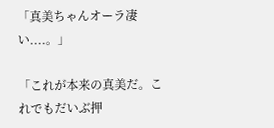「真美ちゃんオーラ凄い....。」

「これが本来の真美だ。これでもだいぶ押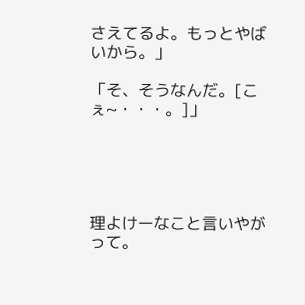さえてるよ。もっとやばいから。」

「そ、そうなんだ。[こぇ~・・・。]」





理よけーなこと言いやがって。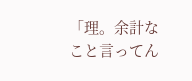「理。余計なこと言ってん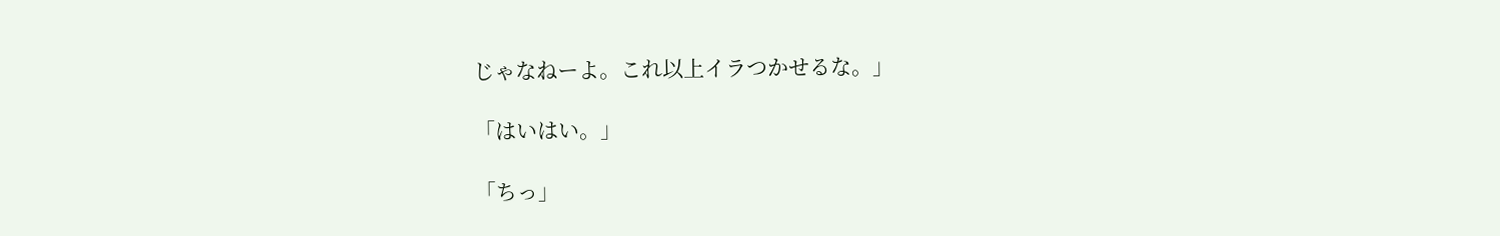じゃなねーよ。これ以上イラつかせるな。」

「はいはい。」

「ちっ」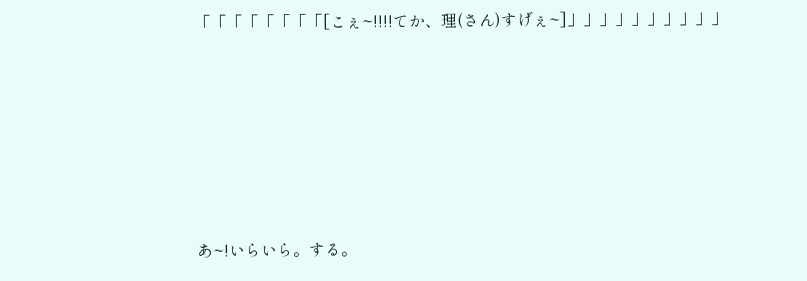「「「「「「「「[こぇ~!!!!てか、理(さん)すげぇ~]」」」」」」」」」」









あ~!いらいら。する。